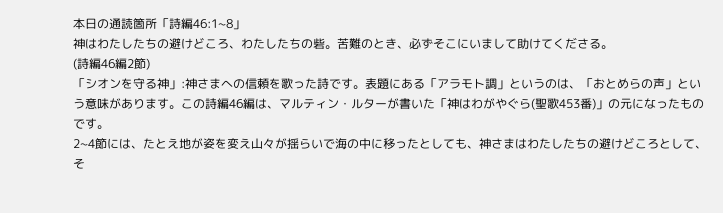本日の通読箇所「詩編46:1~8」
神はわたしたちの避けどころ、わたしたちの砦。苦難のとき、必ずそこにいまして助けてくださる。
(詩編46編2節)
「シオンを守る神」:神さまへの信頼を歌った詩です。表題にある「アラモト調」というのは、「おとめらの声」という意味があります。この詩編46編は、マルティン・ルターが書いた「神はわがやぐら(聖歌453番)」の元になったものです。
2~4節には、たとえ地が姿を変え山々が揺らいで海の中に移ったとしても、神さまはわたしたちの避けどころとして、そ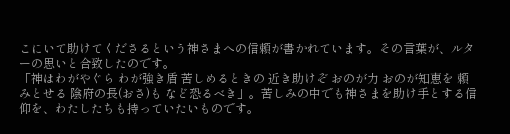こにいて助けてくださるという神さまへの信頼が書かれています。その言葉が、ルターの思いと合致したのです。
「神はわがやぐら わが強き盾 苦しめるときの 近き助けぞ おのが力 おのが知恵を 頼みとせる 陰府の長(おさ)も など恐るべき」。苦しみの中でも神さまを助け手とする信仰を、わたしたちも持っていたいものです。